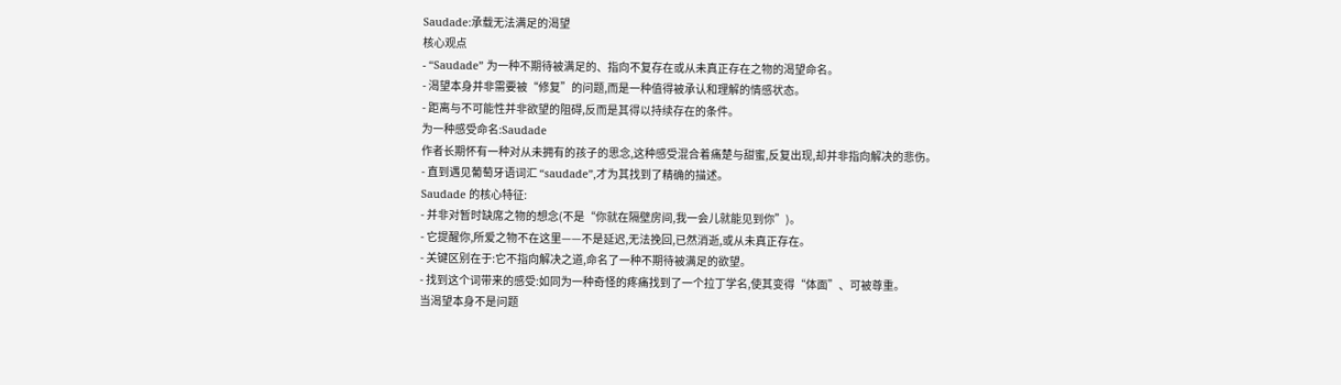Saudade:承载无法满足的渴望
核心观点
- “Saudade” 为一种不期待被满足的、指向不复存在或从未真正存在之物的渴望命名。
- 渴望本身并非需要被“修复”的问题,而是一种值得被承认和理解的情感状态。
- 距离与不可能性并非欲望的阻碍,反而是其得以持续存在的条件。
为一种感受命名:Saudade
作者长期怀有一种对从未拥有的孩子的思念,这种感受混合着痛楚与甜蜜,反复出现,却并非指向解决的悲伤。
- 直到遇见葡萄牙语词汇 “saudade”,才为其找到了精确的描述。
Saudade 的核心特征:
- 并非对暂时缺席之物的想念(不是“你就在隔壁房间,我一会儿就能见到你”)。
- 它提醒你,所爱之物不在这里——不是延迟,无法挽回,已然消逝,或从未真正存在。
- 关键区别在于:它不指向解决之道,命名了一种不期待被满足的欲望。
- 找到这个词带来的感受:如同为一种奇怪的疼痛找到了一个拉丁学名,使其变得“体面”、可被尊重。
当渴望本身不是问题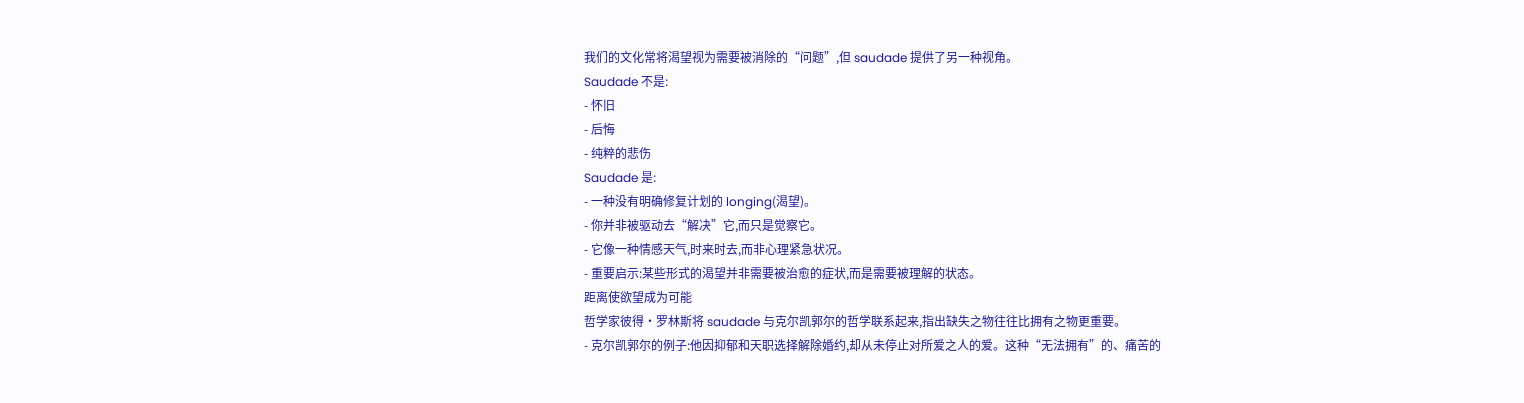我们的文化常将渴望视为需要被消除的“问题”,但 saudade 提供了另一种视角。
Saudade 不是:
- 怀旧
- 后悔
- 纯粹的悲伤
Saudade 是:
- 一种没有明确修复计划的 longing(渴望)。
- 你并非被驱动去“解决”它,而只是觉察它。
- 它像一种情感天气,时来时去,而非心理紧急状况。
- 重要启示:某些形式的渴望并非需要被治愈的症状,而是需要被理解的状态。
距离使欲望成为可能
哲学家彼得·罗林斯将 saudade 与克尔凯郭尔的哲学联系起来,指出缺失之物往往比拥有之物更重要。
- 克尔凯郭尔的例子:他因抑郁和天职选择解除婚约,却从未停止对所爱之人的爱。这种“无法拥有”的、痛苦的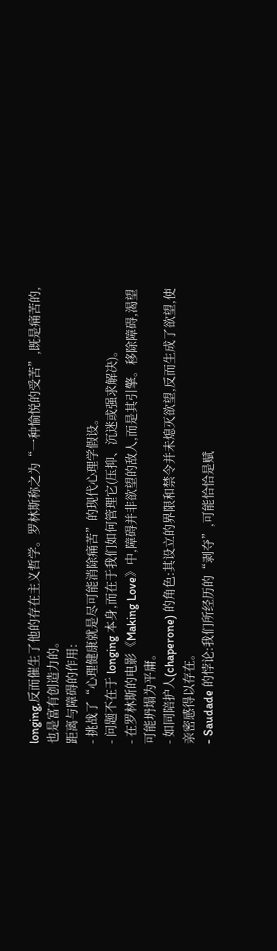longing,反而催生了他的存在主义哲学。罗林斯称之为“一种愉悦的受苦”,既是痛苦的,也是富有创造力的。
距离与障碍的作用:
- 挑战了“心理健康就是尽可能消除痛苦”的现代心理学假设。
- 问题不在于 longing 本身,而在于我们如何管理它(压抑、沉迷或强求解决)。
- 在罗林斯的电影《Making Love》中,障碍并非欲望的敌人,而是其引擎。移除障碍,渴望可能坍塌为平庸。
- 如同陪护人(chaperone) 的角色:其设立的界限和禁令并未熄灭欲望,反而生成了欲望,使亲密感得以存在。
- Saudade 的悖论:我们所经历的“剥夺”,可能恰恰是赋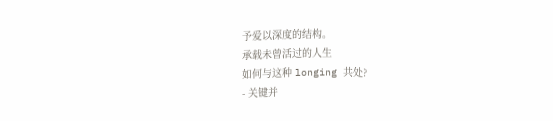予爱以深度的结构。
承载未曾活过的人生
如何与这种 longing 共处?
- 关键并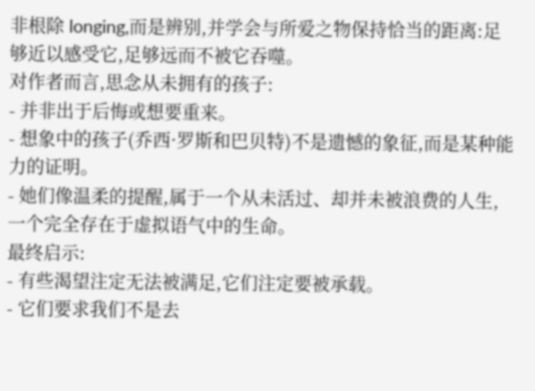非根除 longing,而是辨别,并学会与所爱之物保持恰当的距离:足够近以感受它,足够远而不被它吞噬。
对作者而言,思念从未拥有的孩子:
- 并非出于后悔或想要重来。
- 想象中的孩子(乔西·罗斯和巴贝特)不是遗憾的象征,而是某种能力的证明。
- 她们像温柔的提醒,属于一个从未活过、却并未被浪费的人生,一个完全存在于虚拟语气中的生命。
最终启示:
- 有些渴望注定无法被满足,它们注定要被承载。
- 它们要求我们不是去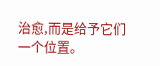治愈,而是给予它们一个位置。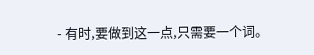- 有时,要做到这一点,只需要一个词。